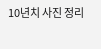10년치 사진 정리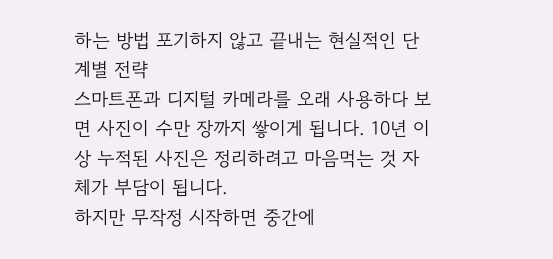하는 방법 포기하지 않고 끝내는 현실적인 단계별 전략
스마트폰과 디지털 카메라를 오래 사용하다 보면 사진이 수만 장까지 쌓이게 됩니다. 10년 이상 누적된 사진은 정리하려고 마음먹는 것 자체가 부담이 됩니다.
하지만 무작정 시작하면 중간에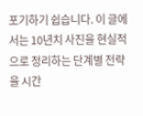포기하기 쉽습니다. 이 글에서는 10년치 사진을 현실적으로 정리하는 단계별 전략을 시간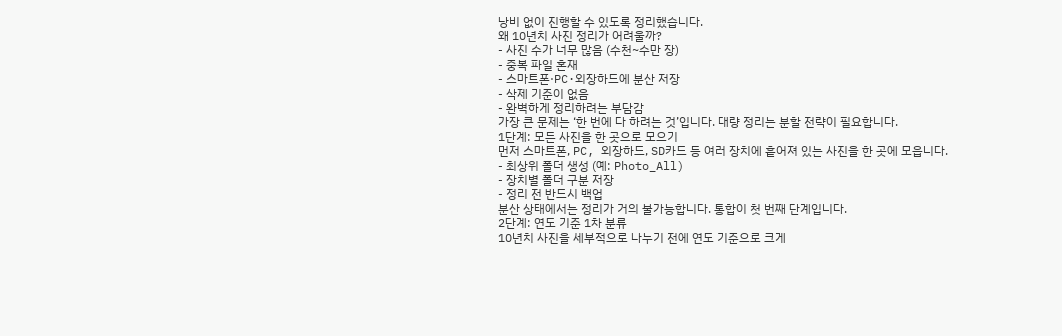낭비 없이 진행할 수 있도록 정리했습니다.
왜 10년치 사진 정리가 어려울까?
- 사진 수가 너무 많음 (수천~수만 장)
- 중복 파일 혼재
- 스마트폰·PC·외장하드에 분산 저장
- 삭제 기준이 없음
- 완벽하게 정리하려는 부담감
가장 큰 문제는 ‘한 번에 다 하려는 것’입니다. 대량 정리는 분할 전략이 필요합니다.
1단계: 모든 사진을 한 곳으로 모으기
먼저 스마트폰, PC, 외장하드, SD카드 등 여러 장치에 흩어져 있는 사진을 한 곳에 모읍니다.
- 최상위 폴더 생성 (예: Photo_All)
- 장치별 폴더 구분 저장
- 정리 전 반드시 백업
분산 상태에서는 정리가 거의 불가능합니다. 통합이 첫 번째 단계입니다.
2단계: 연도 기준 1차 분류
10년치 사진을 세부적으로 나누기 전에 연도 기준으로 크게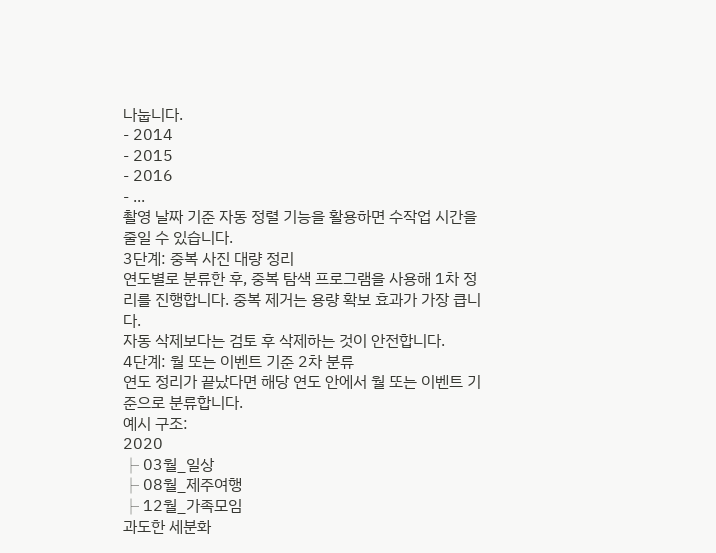나눕니다.
- 2014
- 2015
- 2016
- ...
촬영 날짜 기준 자동 정렬 기능을 활용하면 수작업 시간을 줄일 수 있습니다.
3단계: 중복 사진 대량 정리
연도별로 분류한 후, 중복 탐색 프로그램을 사용해 1차 정리를 진행합니다. 중복 제거는 용량 확보 효과가 가장 큽니다.
자동 삭제보다는 검토 후 삭제하는 것이 안전합니다.
4단계: 월 또는 이벤트 기준 2차 분류
연도 정리가 끝났다면 해당 연도 안에서 월 또는 이벤트 기준으로 분류합니다.
예시 구조:
2020
├ 03월_일상
├ 08월_제주여행
├ 12월_가족모임
과도한 세분화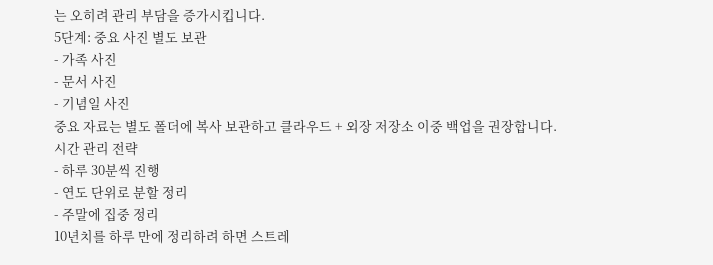는 오히려 관리 부담을 증가시킵니다.
5단계: 중요 사진 별도 보관
- 가족 사진
- 문서 사진
- 기념일 사진
중요 자료는 별도 폴더에 복사 보관하고 클라우드 + 외장 저장소 이중 백업을 권장합니다.
시간 관리 전략
- 하루 30분씩 진행
- 연도 단위로 분할 정리
- 주말에 집중 정리
10년치를 하루 만에 정리하려 하면 스트레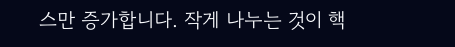스만 증가합니다. 작게 나누는 것이 핵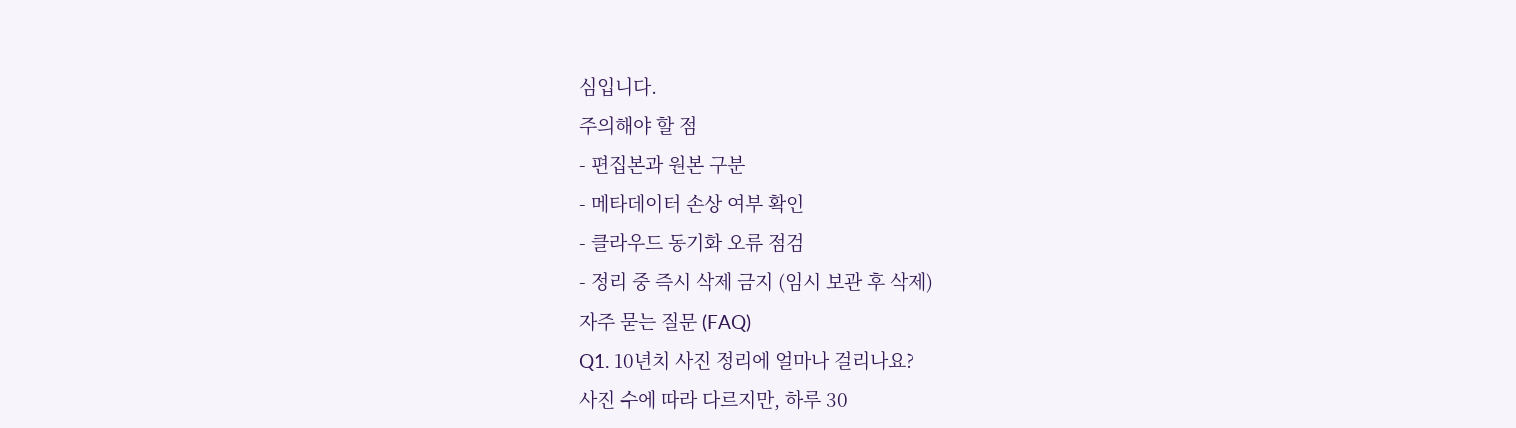심입니다.
주의해야 할 점
- 편집본과 원본 구분
- 메타데이터 손상 여부 확인
- 클라우드 동기화 오류 점검
- 정리 중 즉시 삭제 금지 (임시 보관 후 삭제)
자주 묻는 질문 (FAQ)
Q1. 10년치 사진 정리에 얼마나 걸리나요?
사진 수에 따라 다르지만, 하루 30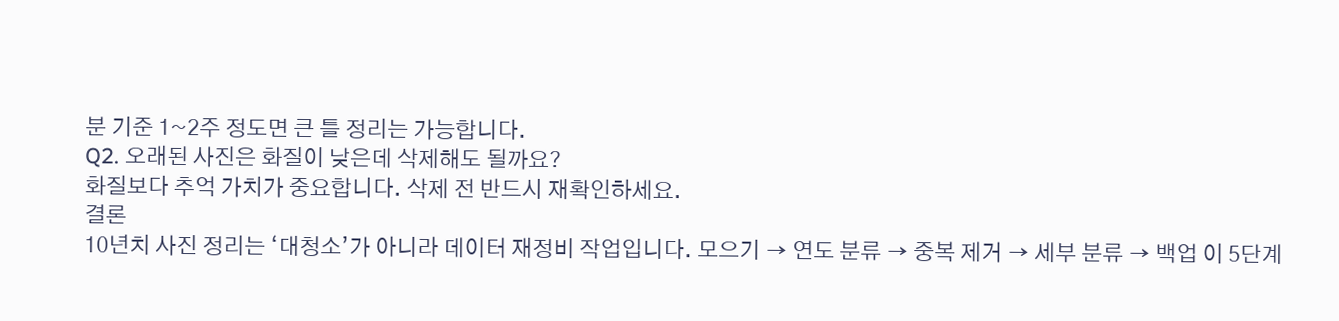분 기준 1~2주 정도면 큰 틀 정리는 가능합니다.
Q2. 오래된 사진은 화질이 낮은데 삭제해도 될까요?
화질보다 추억 가치가 중요합니다. 삭제 전 반드시 재확인하세요.
결론
10년치 사진 정리는 ‘대청소’가 아니라 데이터 재정비 작업입니다. 모으기 → 연도 분류 → 중복 제거 → 세부 분류 → 백업 이 5단계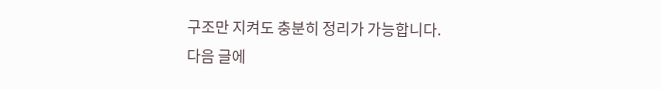구조만 지켜도 충분히 정리가 가능합니다.
다음 글에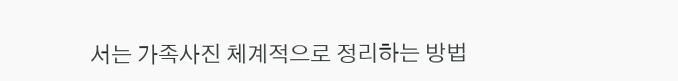서는 가족사진 체계적으로 정리하는 방법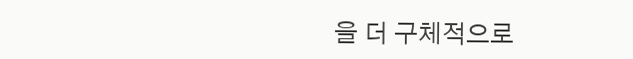을 더 구체적으로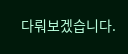다뤄보겠습니다.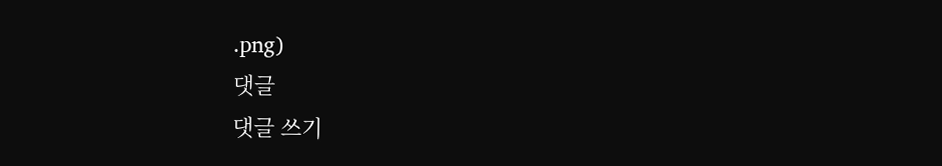.png)
댓글
댓글 쓰기